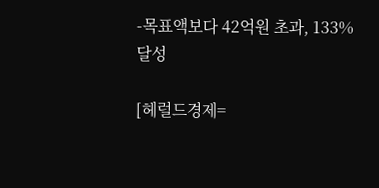-목표액보다 42억원 초과, 133% 달성

[헤럴드경제=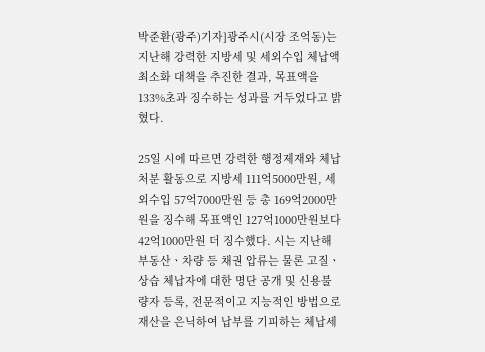박준환(광주)기자]광주시(시장 조억동)는 지난해 강력한 지방세 및 세외수입 체납액 최소화 대책을 추진한 결과, 목표액을 133%초과 징수하는 성과를 거두었다고 밝혔다.

25일 시에 따르면 강력한 행정제재와 체납처분 활동으로 지방세 111억5000만원, 세외수입 57억7000만원 등 총 169억2000만원을 징수해 목표액인 127억1000만원보다 42억1000만원 더 징수했다. 시는 지난해 부동산ㆍ차량 등 채권 압류는 물론 고질ㆍ상습 체납자에 대한 명단 공개 및 신용불량자 등록, 전문적이고 지능적인 방법으로 재산을 은닉하여 납부를 기피하는 체납세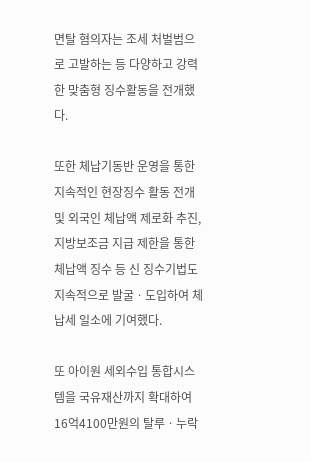면탈 혐의자는 조세 처벌범으로 고발하는 등 다양하고 강력한 맞춤형 징수활동을 전개했다.

또한 체납기동반 운영을 통한 지속적인 현장징수 활동 전개 및 외국인 체납액 제로화 추진, 지방보조금 지급 제한을 통한 체납액 징수 등 신 징수기법도 지속적으로 발굴ㆍ도입하여 체납세 일소에 기여했다.

또 아이원 세외수입 통합시스템을 국유재산까지 확대하여 16억4100만원의 탈루ㆍ누락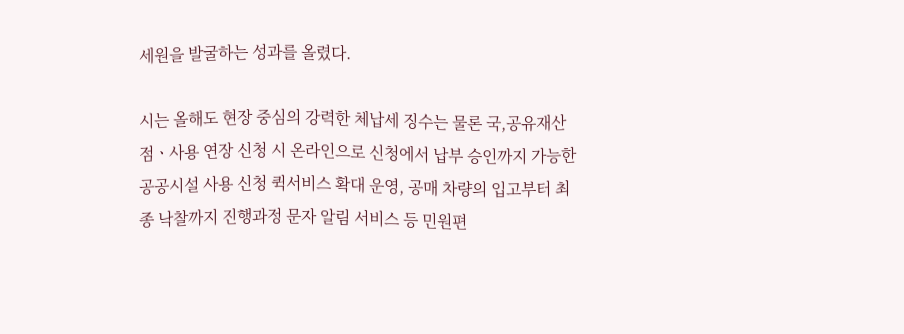세원을 발굴하는 성과를 올렸다.

시는 올해도 현장 중심의 강력한 체납세 징수는 물론 국,공유재산 점ㆍ사용 연장 신청 시 온라인으로 신청에서 납부 승인까지 가능한 공공시설 사용 신청 퀵서비스 확대 운영, 공매 차량의 입고부터 최종 낙찰까지 진행과정 문자 알림 서비스 등 민원편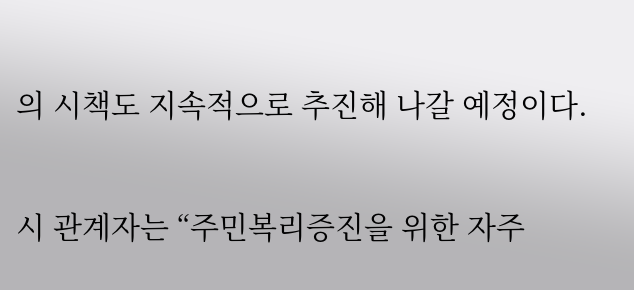의 시책도 지속적으로 추진해 나갈 예정이다.

시 관계자는 “주민복리증진을 위한 자주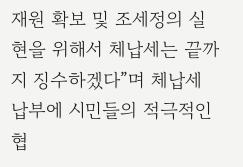재원 확보 및 조세정의 실현을 위해서 체납세는 끝까지 징수하겠다”며 체납세 납부에 시민들의 적극적인 협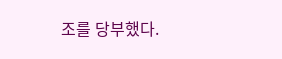조를 당부했다.